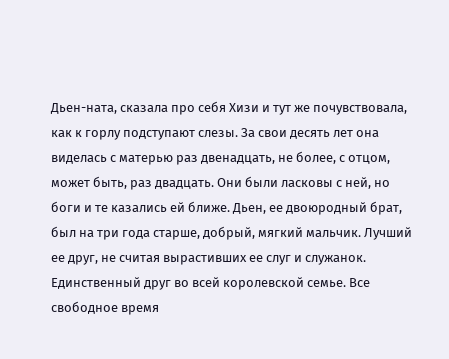Дьен-ната, сказала про себя Хизи и тут же почувствовала, как к горлу подступают слезы. За свои десять лет она виделась с матерью раз двенадцать, не более, с отцом, может быть, раз двадцать. Они были ласковы с ней, но боги и те казались ей ближе. Дьен, ее двоюродный брат, был на три года старше, добрый, мягкий мальчик. Лучший ее друг, не считая вырастивших ее слуг и служанок. Единственный друг во всей королевской семье. Все свободное время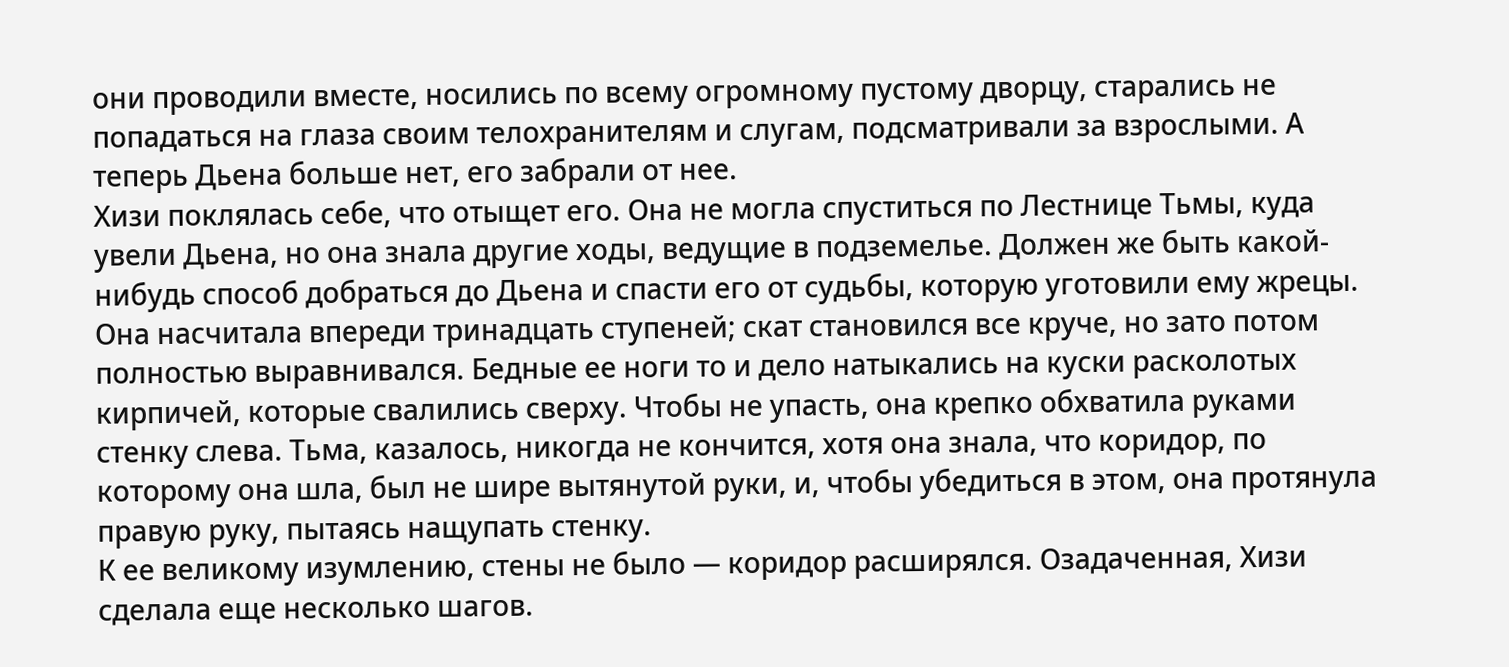они проводили вместе, носились по всему огромному пустому дворцу, старались не попадаться на глаза своим телохранителям и слугам, подсматривали за взрослыми. А теперь Дьена больше нет, его забрали от нее.
Хизи поклялась себе, что отыщет его. Она не могла спуститься по Лестнице Тьмы, куда увели Дьена, но она знала другие ходы, ведущие в подземелье. Должен же быть какой-нибудь способ добраться до Дьена и спасти его от судьбы, которую уготовили ему жрецы.
Она насчитала впереди тринадцать ступеней; скат становился все круче, но зато потом полностью выравнивался. Бедные ее ноги то и дело натыкались на куски расколотых кирпичей, которые свалились сверху. Чтобы не упасть, она крепко обхватила руками стенку слева. Тьма, казалось, никогда не кончится, хотя она знала, что коридор, по которому она шла, был не шире вытянутой руки, и, чтобы убедиться в этом, она протянула правую руку, пытаясь нащупать стенку.
К ее великому изумлению, стены не было — коридор расширялся. Озадаченная, Хизи сделала еще несколько шагов.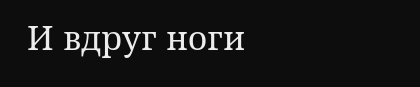И вдруг ноги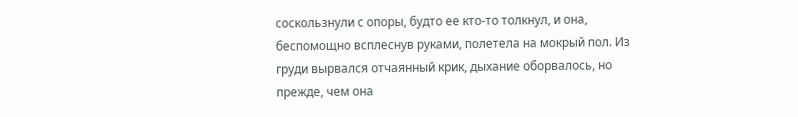соскользнули с опоры, будто ее кто-то толкнул, и она, беспомощно всплеснув руками, полетела на мокрый пол. Из груди вырвался отчаянный крик, дыхание оборвалось, но прежде, чем она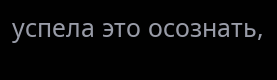успела это осознать,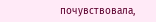почувствовала,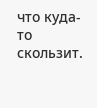что куда-то скользит.